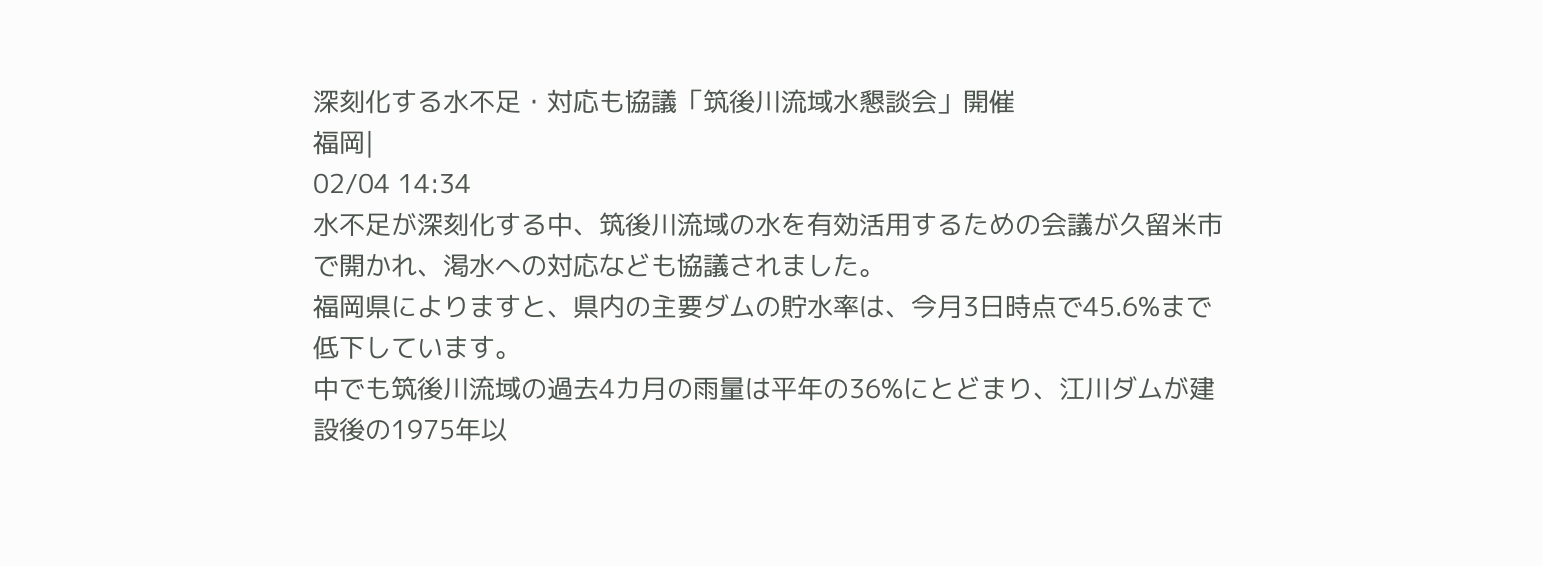深刻化する水不足・対応も協議「筑後川流域水懇談会」開催
福岡|
02/04 14:34
水不足が深刻化する中、筑後川流域の水を有効活用するための会議が久留米市で開かれ、渇水への対応なども協議されました。
福岡県によりますと、県内の主要ダムの貯水率は、今月3日時点で45.6%まで低下しています。
中でも筑後川流域の過去4カ月の雨量は平年の36%にとどまり、江川ダムが建設後の1975年以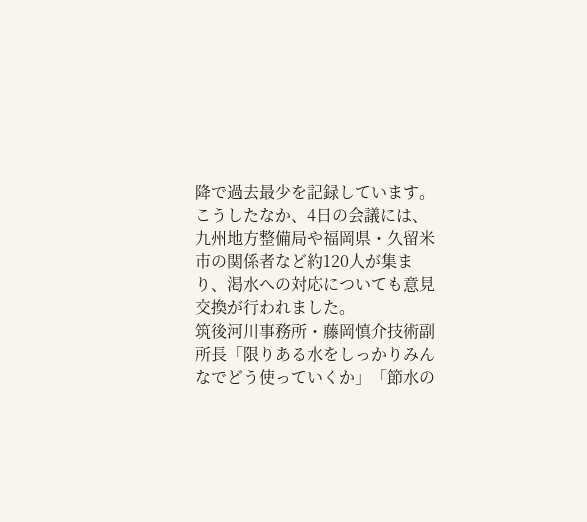降で過去最少を記録しています。
こうしたなか、4日の会議には、九州地方整備局や福岡県・久留米市の関係者など約120人が集まり、渇水への対応についても意見交換が行われました。
筑後河川事務所・藤岡慎介技術副所長「限りある水をしっかりみんなでどう使っていくか」「節水の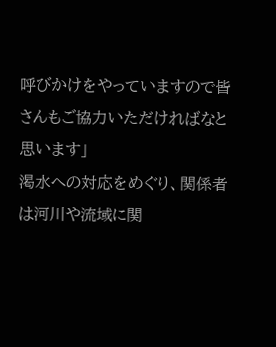呼びかけをやっていますので皆さんもご協力いただければなと思います」
渇水への対応をめぐり、関係者は河川や流域に関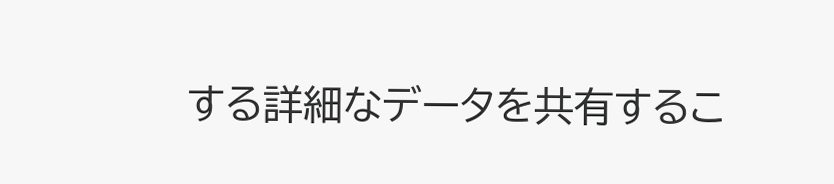する詳細なデータを共有するこ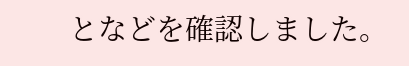となどを確認しました。